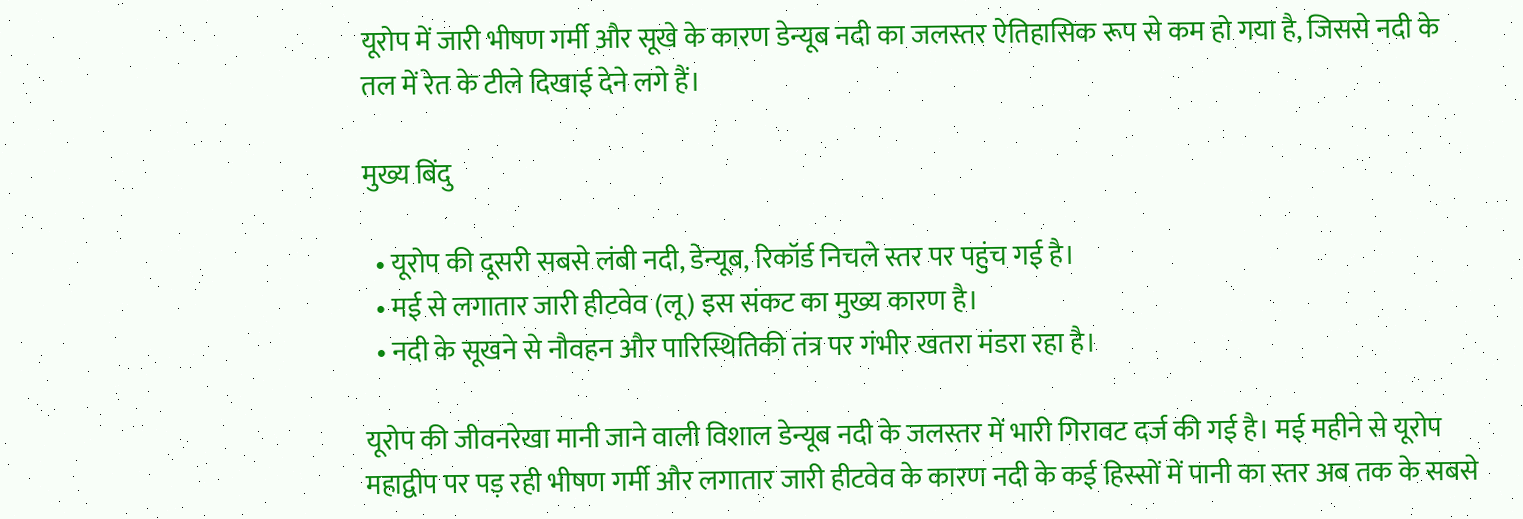यूरोप में जारी भीषण गर्मी और सूखे के कारण डेन्यूब नदी का जलस्तर ऐतिहासिक रूप से कम हो गया है, जिससे नदी के तल में रेत के टीले दिखाई देने लगे हैं।

मुख्य बिंदु

  • यूरोप की दूसरी सबसे लंबी नदी, डेन्यूब, रिकॉर्ड निचले स्तर पर पहुंच गई है।
  • मई से लगातार जारी हीटवेव (लू) इस संकट का मुख्य कारण है।
  • नदी के सूखने से नौवहन और पारिस्थितिकी तंत्र पर गंभीर खतरा मंडरा रहा है।

यूरोप की जीवनरेखा मानी जाने वाली विशाल डेन्यूब नदी के जलस्तर में भारी गिरावट दर्ज की गई है। मई महीने से यूरोप महाद्वीप पर पड़ रही भीषण गर्मी और लगातार जारी हीटवेव के कारण नदी के कई हिस्सों में पानी का स्तर अब तक के सबसे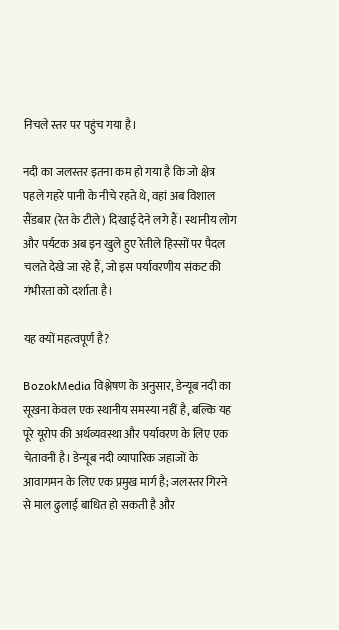निचले स्तर पर पहुंच गया है।

नदी का जलस्तर इतना कम हो गया है कि जो क्षेत्र पहले गहरे पानी के नीचे रहते थे, वहां अब विशाल सैंडबार (रेत के टीले) दिखाई देने लगे हैं। स्थानीय लोग और पर्यटक अब इन खुले हुए रेतीले हिस्सों पर पैदल चलते देखे जा रहे हैं, जो इस पर्यावरणीय संकट की गंभीरता को दर्शाता है।

यह क्यों महत्वपूर्ण है?

BozokMedia विश्लेषण के अनुसार, डेन्यूब नदी का सूखना केवल एक स्थानीय समस्या नहीं है, बल्कि यह पूरे यूरोप की अर्थव्यवस्था और पर्यावरण के लिए एक चेतावनी है। डेन्यूब नदी व्यापारिक जहाजों के आवागमन के लिए एक प्रमुख मार्ग है; जलस्तर गिरने से माल ढुलाई बाधित हो सकती है और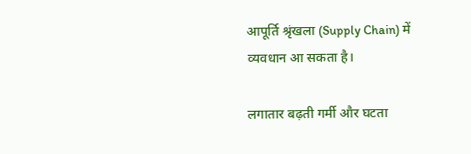आपूर्ति श्रृंखला (Supply Chain) में व्यवधान आ सकता है।

लगातार बढ़ती गर्मी और घटता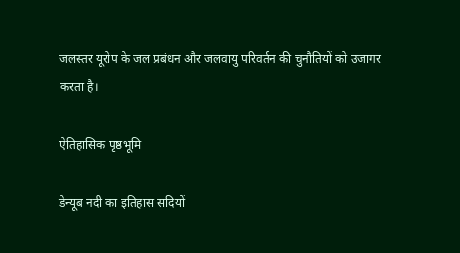जलस्तर यूरोप के जल प्रबंधन और जलवायु परिवर्तन की चुनौतियों को उजागर करता है।

ऐतिहासिक पृष्ठभूमि

डेन्यूब नदी का इतिहास सदियों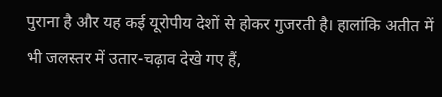पुराना है और यह कई यूरोपीय देशों से होकर गुजरती है। हालांकि अतीत में भी जलस्तर में उतार-चढ़ाव देखे गए हैं,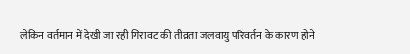लेकिन वर्तमान में देखी जा रही गिरावट की तीव्रता जलवायु परिवर्तन के कारण होने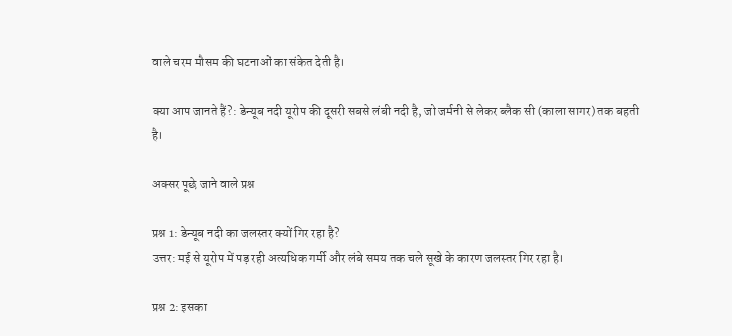वाले चरम मौसम की घटनाओं का संकेत देती है।

क्या आप जानते हैं?: डेन्यूब नदी यूरोप की दूसरी सबसे लंबी नदी है, जो जर्मनी से लेकर ब्लैक सी (काला सागर) तक बहती है।

अक्सर पूछे जाने वाले प्रश्न

प्रश्न 1: डेन्यूब नदी का जलस्तर क्यों गिर रहा है?
उत्तर: मई से यूरोप में पड़ रही अत्यधिक गर्मी और लंबे समय तक चले सूखे के कारण जलस्तर गिर रहा है।

प्रश्न 2: इसका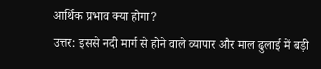आर्थिक प्रभाव क्या होगा?
उत्तर: इससे नदी मार्ग से होने वाले व्यापार और माल ढुलाई में बड़ी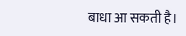बाधा आ सकती है।